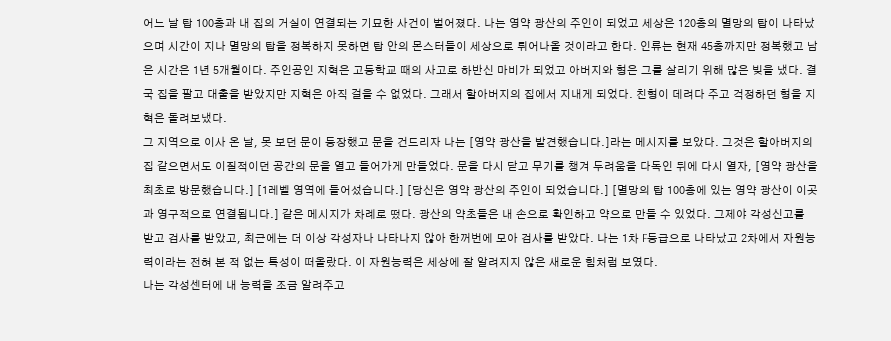어느 날 탑 100층과 내 집의 거실이 연결되는 기묘한 사건이 벌어졌다. 나는 영약 광산의 주인이 되었고 세상은 120층의 멸망의 탑이 나타났으며 시간이 지나 멸망의 탑을 정복하지 못하면 탑 안의 몬스터들이 세상으로 튀어나올 것이라고 한다. 인류는 현재 45층까지만 정복했고 남은 시간은 1년 5개월이다. 주인공인 지혁은 고등학교 때의 사고로 하반신 마비가 되었고 아버지와 형은 그를 살리기 위해 많은 빚을 냈다. 결국 집을 팔고 대출을 받았지만 지혁은 아직 걸을 수 없었다. 그래서 할아버지의 집에서 지내게 되었다. 친형이 데려다 주고 걱정하던 형을 지혁은 돌려보냈다.
그 지역으로 이사 온 날, 못 보던 문이 등장했고 문을 건드리자 나는 [영약 광산을 발견했습니다.]라는 메시지를 보았다. 그것은 할아버지의 집 같으면서도 이질적이던 공간의 문을 열고 들어가게 만들었다. 문을 다시 닫고 무기를 챙겨 두려움을 다독인 뒤에 다시 열자, [영약 광산을 최초로 방문했습니다.] [1레벨 영역에 들어섰습니다.] [당신은 영약 광산의 주인이 되었습니다.] [멸망의 탑 100층에 있는 영약 광산이 이곳과 영구적으로 연결됩니다.] 같은 메시지가 차례로 떴다. 광산의 약초들은 내 손으로 확인하고 약으로 만들 수 있었다. 그제야 각성신고를 받고 검사를 받았고, 최근에는 더 이상 각성자나 나타나지 않아 한꺼번에 모아 검사를 받았다. 나는 1차 F등급으로 나타났고 2차에서 자원능력이라는 전혀 본 적 없는 특성이 떠올랐다. 이 자원능력은 세상에 잘 알려지지 않은 새로운 힘처럼 보였다.
나는 각성센터에 내 능력을 조금 알려주고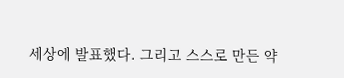세상에 발표했다. 그리고 스스로 만든 약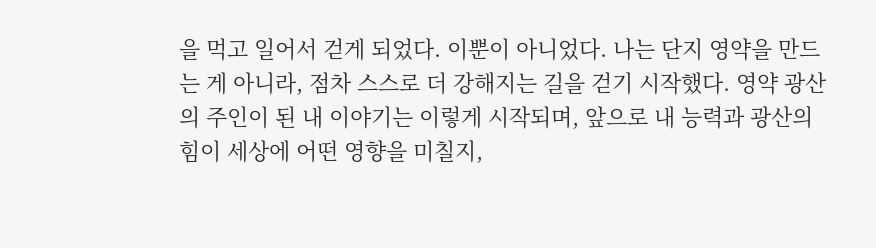을 먹고 일어서 걷게 되었다. 이뿐이 아니었다. 나는 단지 영약을 만드는 게 아니라, 점차 스스로 더 강해지는 길을 걷기 시작했다. 영약 광산의 주인이 된 내 이야기는 이렇게 시작되며, 앞으로 내 능력과 광산의 힘이 세상에 어떤 영향을 미칠지,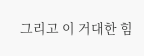그리고 이 거대한 힘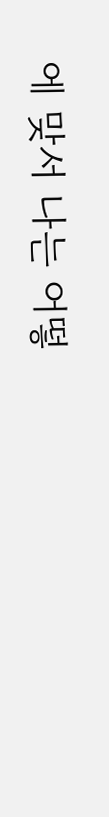에 맞서 나는 어떻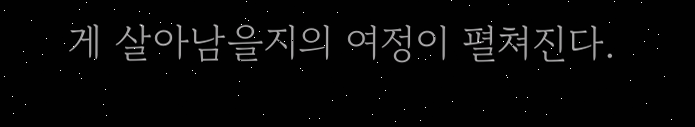게 살아남을지의 여정이 펼쳐진다.